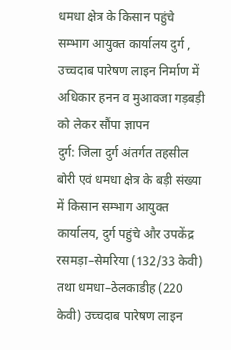धमधा क्षेत्र के किसान पहुंचे सम्भाग आयुक्त कार्यालय दुर्ग , उच्चदाब पारेषण लाइन निर्माण में अधिकार हनन व मुआवजा गड़बड़ी को लेकर सौंपा ज्ञापन
दुर्ग: जिला दुर्ग अंतर्गत तहसील बोरी एवं धमधा क्षेत्र के बड़ी संख्या में किसान सम्भाग आयुक्त कार्यालय, दुर्ग पहुंचे और उपकेंद्र रसमड़ा–सेमरिया (132/33 केवी) तथा धमधा–ठेलकाडीह (220 केवी) उच्चदाब पारेषण लाइन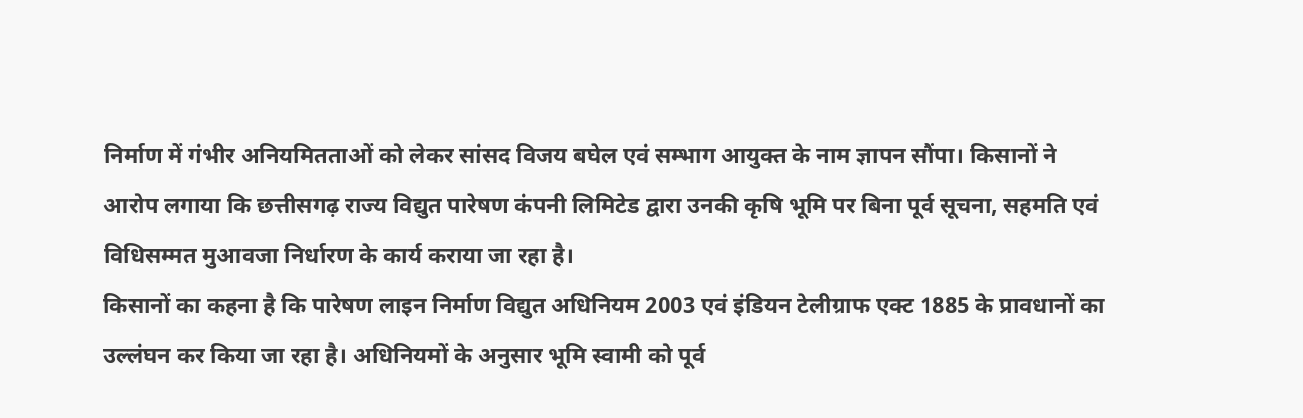निर्माण में गंभीर अनियमितताओं को लेकर सांसद विजय बघेल एवं सम्भाग आयुक्त के नाम ज्ञापन सौंपा। किसानों ने आरोप लगाया कि छत्तीसगढ़ राज्य विद्युत पारेषण कंपनी लिमिटेड द्वारा उनकी कृषि भूमि पर बिना पूर्व सूचना, सहमति एवं विधिसम्मत मुआवजा निर्धारण के कार्य कराया जा रहा है।
किसानों का कहना है कि पारेषण लाइन निर्माण विद्युत अधिनियम 2003 एवं इंडियन टेलीग्राफ एक्ट 1885 के प्रावधानों का उल्लंघन कर किया जा रहा है। अधिनियमों के अनुसार भूमि स्वामी को पूर्व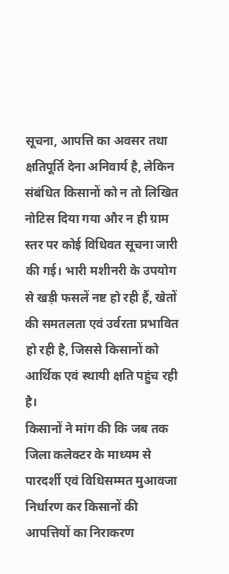सूचना, आपत्ति का अवसर तथा क्षतिपूर्ति देना अनिवार्य है, लेकिन संबंधित किसानों को न तो लिखित नोटिस दिया गया और न ही ग्राम स्तर पर कोई विधिवत सूचना जारी की गई। भारी मशीनरी के उपयोग से खड़ी फसलें नष्ट हो रही हैं, खेतों की समतलता एवं उर्वरता प्रभावित हो रही है, जिससे किसानों को आर्थिक एवं स्थायी क्षति पहुंच रही है।
किसानों ने मांग की कि जब तक जिला कलेक्टर के माध्यम से पारदर्शी एवं विधिसम्मत मुआवजा निर्धारण कर किसानों की आपत्तियों का निराकरण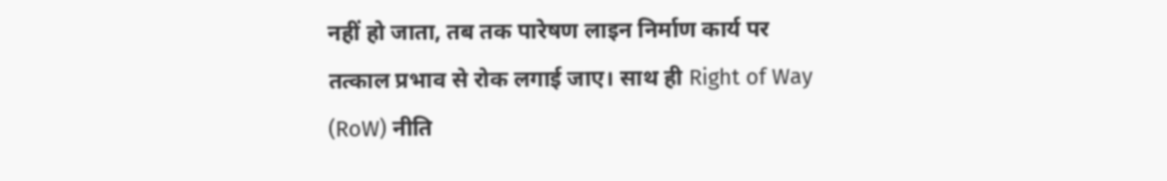नहीं हो जाता, तब तक पारेषण लाइन निर्माण कार्य पर तत्काल प्रभाव से रोक लगाई जाए। साथ ही Right of Way (RoW) नीति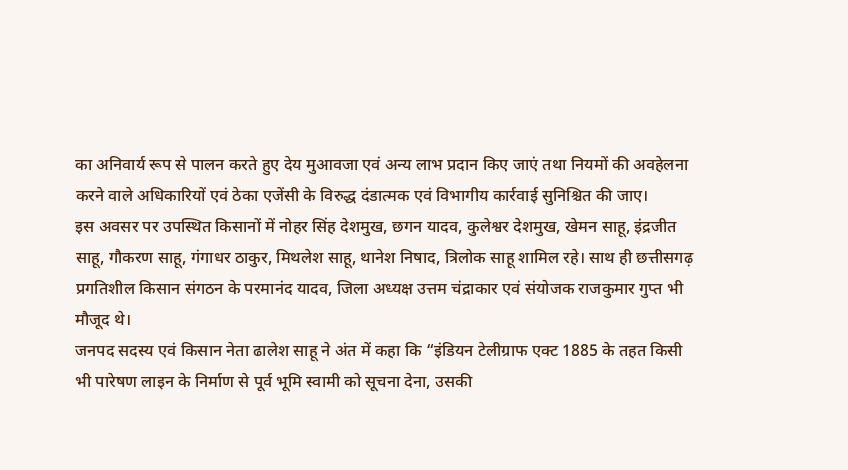का अनिवार्य रूप से पालन करते हुए देय मुआवजा एवं अन्य लाभ प्रदान किए जाएं तथा नियमों की अवहेलना करने वाले अधिकारियों एवं ठेका एजेंसी के विरुद्ध दंडात्मक एवं विभागीय कार्रवाई सुनिश्चित की जाए।
इस अवसर पर उपस्थित किसानों में नोहर सिंह देशमुख, छगन यादव, कुलेश्वर देशमुख, खेमन साहू, इंद्रजीत साहू, गौकरण साहू, गंगाधर ठाकुर, मिथलेश साहू, थानेश निषाद, त्रिलोक साहू शामिल रहे। साथ ही छत्तीसगढ़ प्रगतिशील किसान संगठन के परमानंद यादव, जिला अध्यक्ष उत्तम चंद्राकार एवं संयोजक राजकुमार गुप्त भी मौजूद थे।
जनपद सदस्य एवं किसान नेता ढालेश साहू ने अंत में कहा कि “इंडियन टेलीग्राफ एक्ट 1885 के तहत किसी भी पारेषण लाइन के निर्माण से पूर्व भूमि स्वामी को सूचना देना, उसकी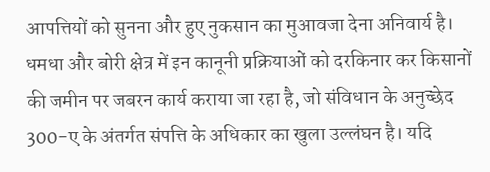आपत्तियों को सुनना और हुए नुकसान का मुआवजा देना अनिवार्य है। धमधा और बोरी क्षेत्र में इन कानूनी प्रक्रियाओं को दरकिनार कर किसानों की जमीन पर जबरन कार्य कराया जा रहा है, जो संविधान के अनुच्छेद 300-ए के अंतर्गत संपत्ति के अधिकार का खुला उल्लंघन है। यदि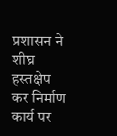प्रशासन ने शीघ्र हस्तक्षेप कर निर्माण कार्य पर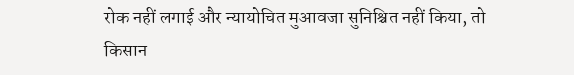रोक नहीं लगाई और न्यायोचित मुआवजा सुनिश्चित नहीं किया, तो किसान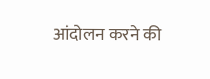आंदोलन करने की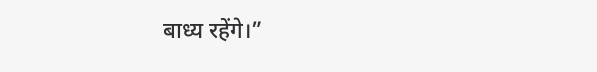बाध्य रहेंगे।”